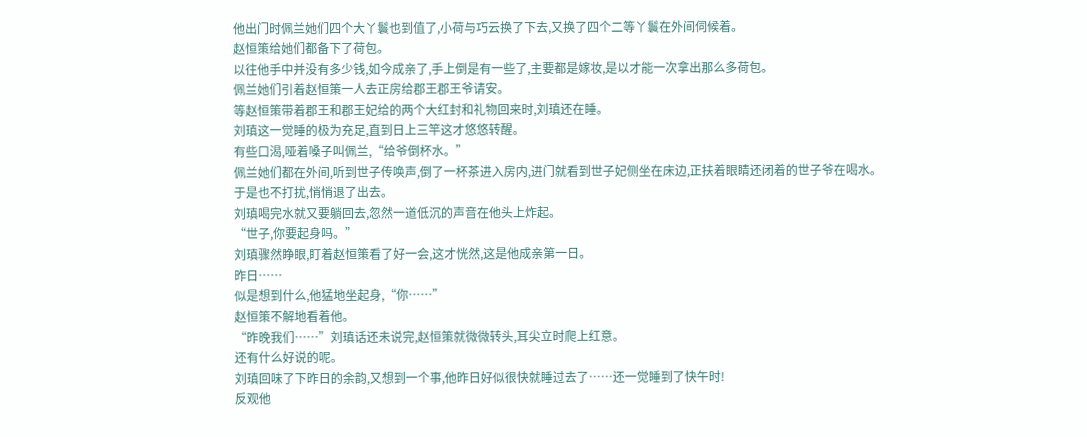他出门时佩兰她们四个大丫鬟也到值了,小荷与巧云换了下去,又换了四个二等丫鬟在外间伺候着。
赵恒策给她们都备下了荷包。
以往他手中并没有多少钱,如今成亲了,手上倒是有一些了,主要都是嫁妆,是以才能一次拿出那么多荷包。
佩兰她们引着赵恒策一人去正房给郡王郡王爷请安。
等赵恒策带着郡王和郡王妃给的两个大红封和礼物回来时,刘瑱还在睡。
刘瑱这一觉睡的极为充足,直到日上三竿这才悠悠转醒。
有些口渴,哑着嗓子叫佩兰,“给爷倒杯水。”
佩兰她们都在外间,听到世子传唤声,倒了一杯茶进入房内,进门就看到世子妃侧坐在床边,正扶着眼睛还闭着的世子爷在喝水。
于是也不打扰,悄悄退了出去。
刘瑱喝完水就又要躺回去,忽然一道低沉的声音在他头上炸起。
“世子,你要起身吗。”
刘瑱骤然睁眼,盯着赵恒策看了好一会,这才恍然,这是他成亲第一日。
昨日……
似是想到什么,他猛地坐起身,“你……”
赵恒策不解地看着他。
“昨晚我们……”刘瑱话还未说完,赵恒策就微微转头,耳尖立时爬上红意。
还有什么好说的呢。
刘瑱回味了下昨日的余韵,又想到一个事,他昨日好似很快就睡过去了……还一觉睡到了快午时!
反观他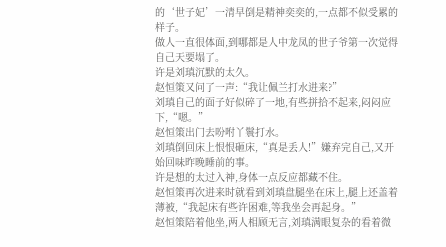的‘世子妃’一清早倒是精神奕奕的,一点都不似受累的样子。
做人一直很体面,到哪都是人中龙凤的世子爷第一次觉得自己天要塌了。
许是刘瑱沉默的太久。
赵恒策又问了一声:“我让佩兰打水进来?”
刘瑱自己的面子好似碎了一地,有些拼拾不起来,闷闷应下,“嗯。”
赵恒策出门去吩咐丫鬟打水。
刘瑱倒回床上恨恨砸床,“真是丢人!”嫌弃完自己,又开始回味昨晚睡前的事。
许是想的太过入神,身体一点反应都藏不住。
赵恒策再次进来时就看到刘瑱盘腿坐在床上,腿上还盖着薄被,“我起床有些许困难,等我坐会再起身。”
赵恒策陪着他坐,两人相顾无言,刘瑱满眼复杂的看着微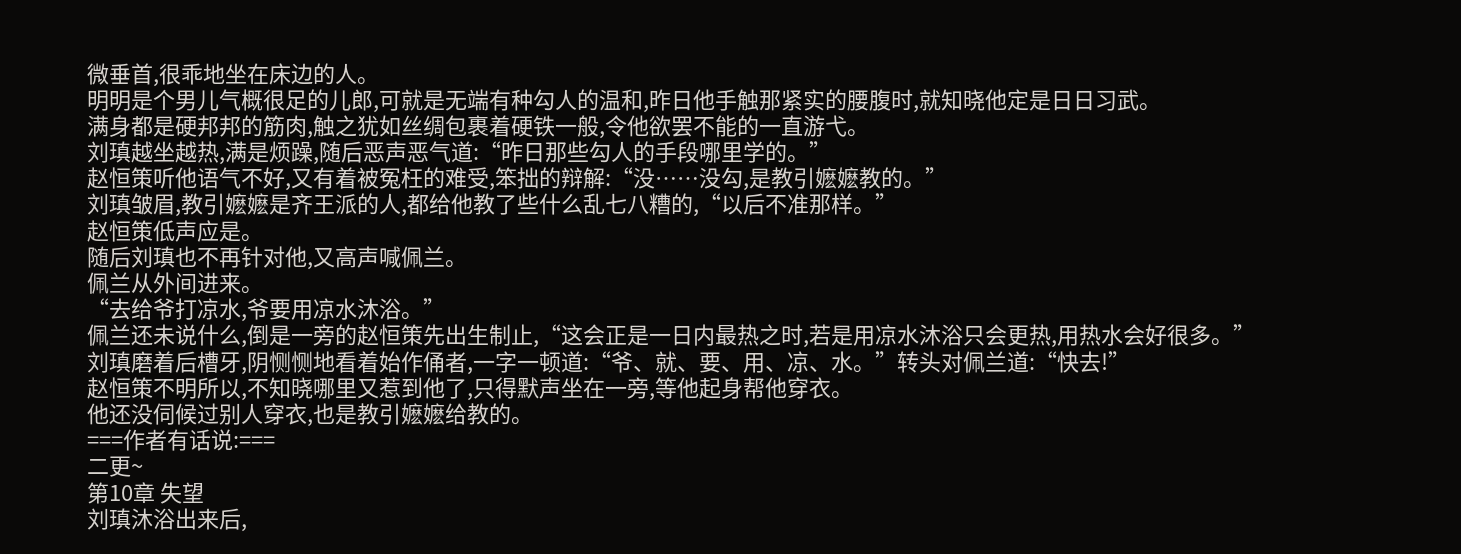微垂首,很乖地坐在床边的人。
明明是个男儿气概很足的儿郎,可就是无端有种勾人的温和,昨日他手触那紧实的腰腹时,就知晓他定是日日习武。
满身都是硬邦邦的筋肉,触之犹如丝绸包裹着硬铁一般,令他欲罢不能的一直游弋。
刘瑱越坐越热,满是烦躁,随后恶声恶气道:“昨日那些勾人的手段哪里学的。”
赵恒策听他语气不好,又有着被冤枉的难受,笨拙的辩解:“没……没勾,是教引嬷嬷教的。”
刘瑱皱眉,教引嬷嬷是齐王派的人,都给他教了些什么乱七八糟的,“以后不准那样。”
赵恒策低声应是。
随后刘瑱也不再针对他,又高声喊佩兰。
佩兰从外间进来。
“去给爷打凉水,爷要用凉水沐浴。”
佩兰还未说什么,倒是一旁的赵恒策先出生制止,“这会正是一日内最热之时,若是用凉水沐浴只会更热,用热水会好很多。”
刘瑱磨着后槽牙,阴恻恻地看着始作俑者,一字一顿道:“爷、就、要、用、凉、水。”转头对佩兰道:“快去!”
赵恒策不明所以,不知晓哪里又惹到他了,只得默声坐在一旁,等他起身帮他穿衣。
他还没伺候过别人穿衣,也是教引嬷嬷给教的。
===作者有话说:===
二更~
第10章 失望
刘瑱沐浴出来后,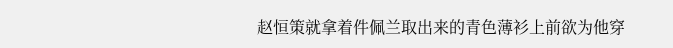赵恒策就拿着件佩兰取出来的青色薄衫上前欲为他穿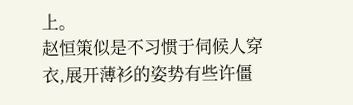上。
赵恒策似是不习惯于伺候人穿衣,展开薄衫的姿势有些许僵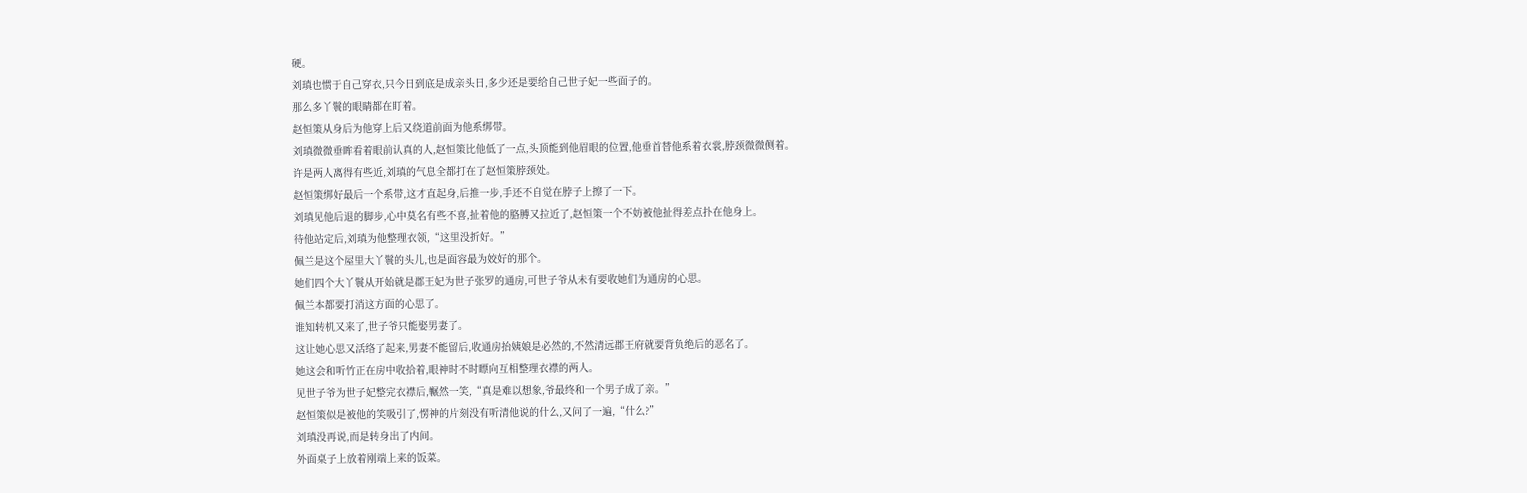硬。
刘瑱也惯于自己穿衣,只今日到底是成亲头日,多少还是要给自己世子妃一些面子的。
那么多丫鬟的眼睛都在盯着。
赵恒策从身后为他穿上后又绕道前面为他系绑带。
刘瑱微微垂眸看着眼前认真的人,赵恒策比他低了一点,头顶能到他眉眼的位置,他垂首替他系着衣裳,脖颈微微侧着。
许是两人离得有些近,刘瑱的气息全都打在了赵恒策脖颈处。
赵恒策绑好最后一个系带,这才直起身,后推一步,手还不自觉在脖子上擦了一下。
刘瑱见他后退的脚步,心中莫名有些不喜,扯着他的胳膊又拉近了,赵恒策一个不妨被他扯得差点扑在他身上。
待他站定后,刘瑱为他整理衣领,“这里没折好。”
佩兰是这个屋里大丫鬟的头儿,也是面容最为姣好的那个。
她们四个大丫鬟从开始就是郡王妃为世子张罗的通房,可世子爷从未有要收她们为通房的心思。
佩兰本都要打消这方面的心思了。
谁知转机又来了,世子爷只能娶男妻了。
这让她心思又活络了起来,男妻不能留后,收通房抬姨娘是必然的,不然清远郡王府就要背负绝后的恶名了。
她这会和听竹正在房中收拾着,眼神时不时瞟向互相整理衣襟的两人。
见世子爷为世子妃整完衣襟后,冁然一笑,“真是难以想象,爷最终和一个男子成了亲。”
赵恒策似是被他的笑吸引了,愣神的片刻没有听清他说的什么,又问了一遍,“什么?”
刘瑱没再说,而是转身出了内间。
外面桌子上放着刚端上来的饭菜。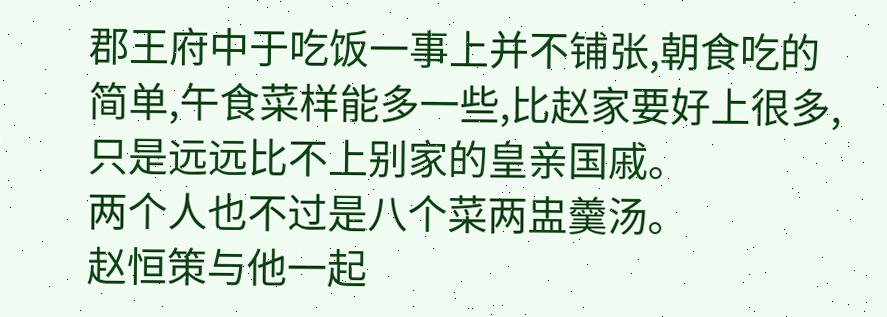郡王府中于吃饭一事上并不铺张,朝食吃的简单,午食菜样能多一些,比赵家要好上很多,只是远远比不上别家的皇亲国戚。
两个人也不过是八个菜两盅羹汤。
赵恒策与他一起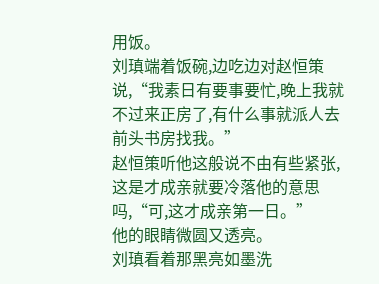用饭。
刘瑱端着饭碗,边吃边对赵恒策说,“我素日有要事要忙,晚上我就不过来正房了,有什么事就派人去前头书房找我。”
赵恒策听他这般说不由有些紧张,这是才成亲就要冷落他的意思吗,“可,这才成亲第一日。”
他的眼睛微圆又透亮。
刘瑱看着那黑亮如墨洗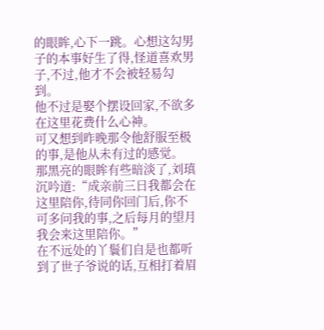的眼眸,心下一跳。心想这勾男子的本事好生了得,怪道喜欢男子,不过,他才不会被轻易勾到。
他不过是娶个摆设回家,不欲多在这里花费什么心神。
可又想到昨晚那令他舒服至极的事,是他从未有过的感觉。
那黑亮的眼眸有些暗淡了,刘瑱沉吟道:“成亲前三日我都会在这里陪你,待同你回门后,你不可多问我的事,之后每月的望月我会来这里陪你。”
在不远处的丫鬟们自是也都听到了世子爷说的话,互相打着眉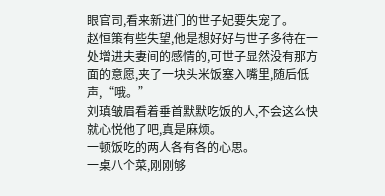眼官司,看来新进门的世子妃要失宠了。
赵恒策有些失望,他是想好好与世子多待在一处增进夫妻间的感情的,可世子显然没有那方面的意愿,夹了一块头米饭塞入嘴里,随后低声,“哦。”
刘瑱皱眉看着垂首默默吃饭的人,不会这么快就心悦他了吧,真是麻烦。
一顿饭吃的两人各有各的心思。
一桌八个菜,刚刚够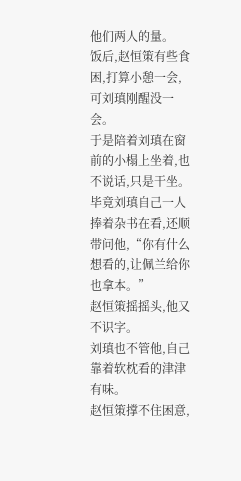他们两人的量。
饭后,赵恒策有些食困,打算小憩一会,可刘瑱刚醒没一会。
于是陪着刘瑱在窗前的小榻上坐着,也不说话,只是干坐。
毕竟刘瑱自己一人捧着杂书在看,还顺带问他,“你有什么想看的,让佩兰给你也拿本。”
赵恒策摇摇头,他又不识字。
刘瑱也不管他,自己靠着软枕看的津津有味。
赵恒策撑不住困意,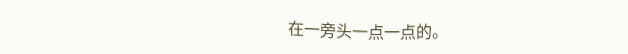在一旁头一点一点的。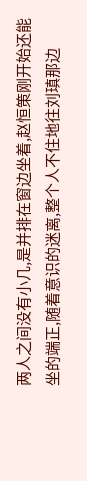两人之间没有小几,是并排在窗边坐着,赵恒策刚开始还能坐的端正,随着意识的迷离,整个人不住地往刘瑱那边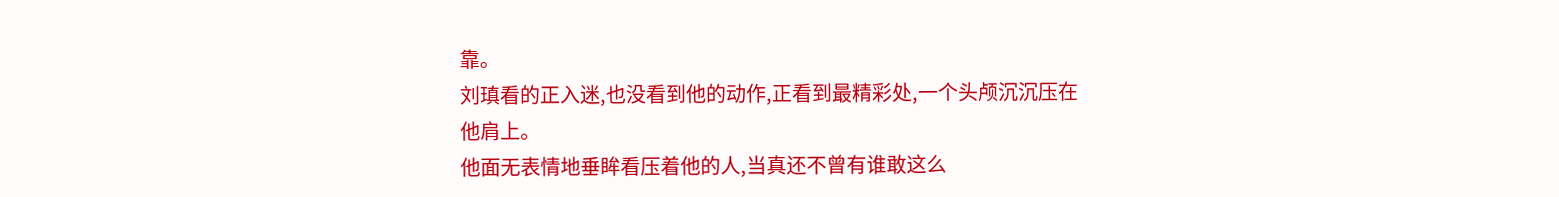靠。
刘瑱看的正入迷,也没看到他的动作,正看到最精彩处,一个头颅沉沉压在他肩上。
他面无表情地垂眸看压着他的人,当真还不曾有谁敢这么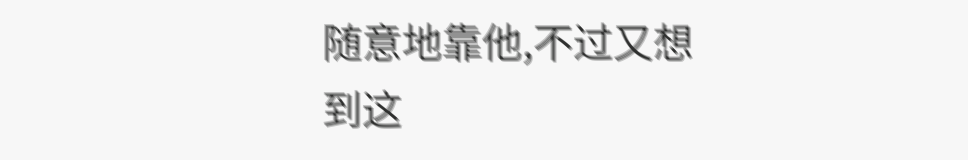随意地靠他,不过又想到这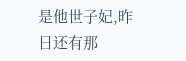是他世子妃,昨日还有那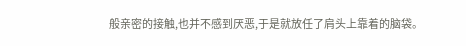般亲密的接触,也并不感到厌恶,于是就放任了肩头上靠着的脑袋。